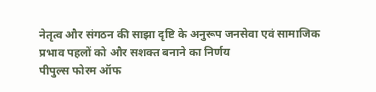नेतृत्व और संगठन की साझा दृष्टि के अनुरूप जनसेवा एवं सामाजिक प्रभाव पहलों को और सशक्त बनाने का निर्णय
पीपुल्स फोरम ऑफ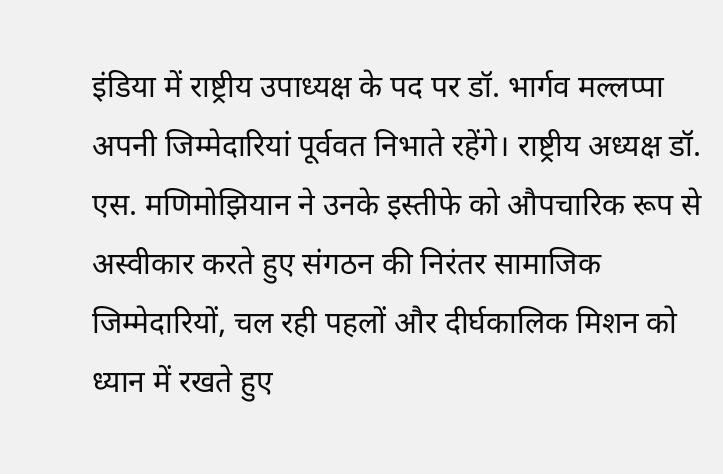इंडिया में राष्ट्रीय उपाध्यक्ष के पद पर डॉ. भार्गव मल्लप्पा अपनी जिम्मेदारियां पूर्ववत निभाते रहेंगे। राष्ट्रीय अध्यक्ष डॉ. एस. मणिमोझियान ने उनके इस्तीफे को औपचारिक रूप से अस्वीकार करते हुए संगठन की निरंतर सामाजिक जिम्मेदारियों, चल रही पहलों और दीर्घकालिक मिशन को ध्यान में रखते हुए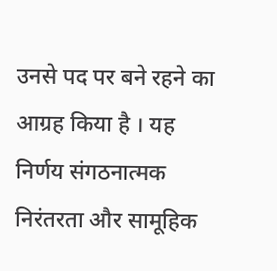उनसे पद पर बने रहने का आग्रह किया है । यह निर्णय संगठनात्मक निरंतरता और सामूहिक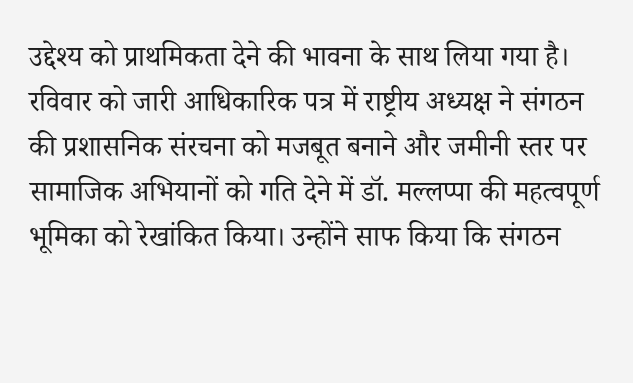उद्देश्य को प्राथमिकता देने की भावना के साथ लिया गया है।
रविवार को जारी आधिकारिक पत्र में राष्ट्रीय अध्यक्ष ने संगठन की प्रशासनिक संरचना को मजबूत बनाने और जमीनी स्तर पर सामाजिक अभियानों को गति देने में डॉ. मल्लप्पा की महत्वपूर्ण भूमिका को रेखांकित किया। उन्होंने साफ किया कि संगठन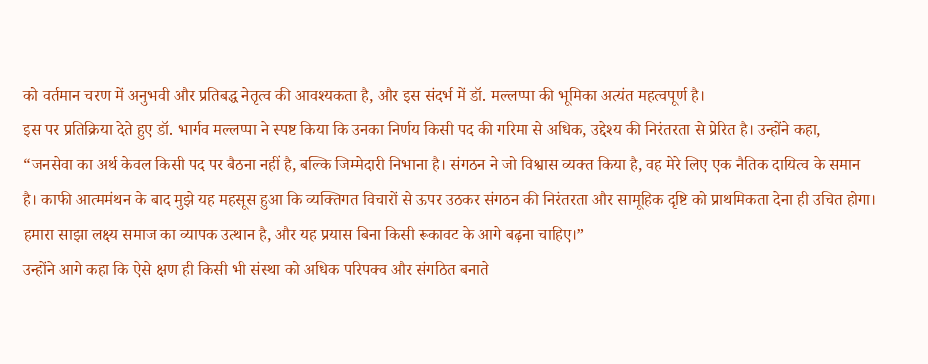को वर्तमान चरण में अनुभवी और प्रतिबद्ध नेतृत्व की आवश्यकता है, और इस संदर्भ में डॉ. मल्लप्पा की भूमिका अत्यंत महत्वपूर्ण है।
इस पर प्रतिक्रिया देते हुए डॉ. भार्गव मल्लप्पा ने स्पष्ट किया कि उनका निर्णय किसी पद की गरिमा से अधिक, उद्देश्य की निरंतरता से प्रेरित है। उन्होंने कहा,
“जनसेवा का अर्थ केवल किसी पद पर बैठना नहीं है, बल्कि जिम्मेदारी निभाना है। संगठन ने जो विश्वास व्यक्त किया है, वह मेरे लिए एक नैतिक दायित्व के समान है। काफी आत्ममंथन के बाद मुझे यह महसूस हुआ कि व्यक्तिगत विचारों से ऊपर उठकर संगठन की निरंतरता और सामूहिक दृष्टि को प्राथमिकता देना ही उचित होगा। हमारा साझा लक्ष्य समाज का व्यापक उत्थान है, और यह प्रयास बिना किसी रूकावट के आगे बढ़ना चाहिए।”
उन्होंने आगे कहा कि ऐसे क्षण ही किसी भी संस्था को अधिक परिपक्व और संगठित बनाते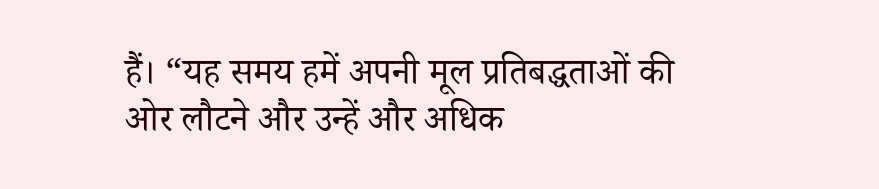हैं। “यह समय हमें अपनी मूल प्रतिबद्धताओं की ओर लौटने और उन्हें और अधिक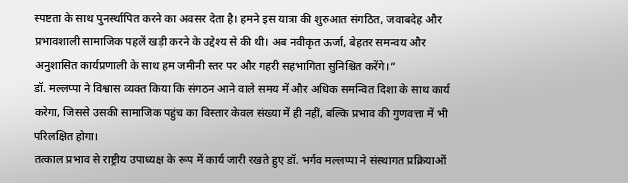स्पष्टता के साथ पुनर्स्थापित करने का अवसर देता है। हमने इस यात्रा की शुरुआत संगठित, जवाबदेह और प्रभावशाली सामाजिक पहलें खड़ी करने के उद्देश्य से की थी। अब नवीकृत ऊर्जा, बेहतर समन्वय और अनुशासित कार्यप्रणाली के साथ हम जमीनी स्तर पर और गहरी सहभागिता सुनिश्चित करेंगे।”
डॉ. मल्लप्पा ने विश्वास व्यक्त किया कि संगठन आने वाले समय में और अधिक समन्वित दिशा के साथ कार्य करेगा, जिससे उसकी सामाजिक पहुंच का विस्तार केवल संख्या में ही नहीं, बल्कि प्रभाव की गुणवत्ता में भी परिलक्षित होगा।
तत्काल प्रभाव से राष्ट्रीय उपाध्यक्ष के रूप में कार्य जारी रखते हुए डॉ. भर्गव मल्लप्पा ने संस्थागत प्रक्रियाओं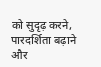को सुदृढ़ करने, पारदर्शिता बढ़ाने और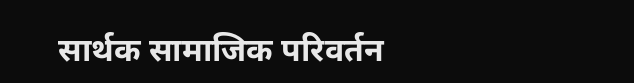सार्थक सामाजिक परिवर्तन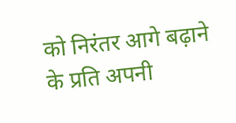को निरंतर आगे बढ़ाने के प्रति अपनी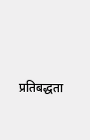प्रतिबद्धता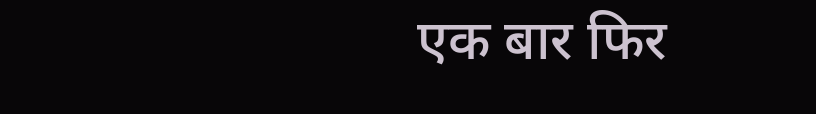एक बार फिर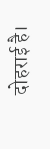दोहराई है।